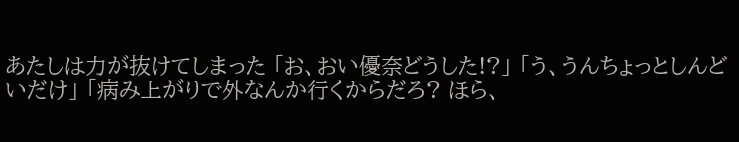あたしは力が抜けてしまった 「お、おい優奈どうした!?」 「う、うんちょっとしんどいだけ」 「病み上がりで外なんか行くからだろ? ほら、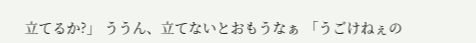立てるか?」 ううん、立てないとおもうなぁ 「うごけねぇの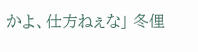かよ、仕方ねぇな」 冬俚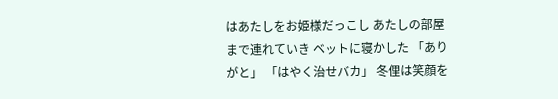はあたしをお姫様だっこし あたしの部屋まで連れていき ベットに寝かした 「ありがと」 「はやく治せバカ」 冬俚は笑顔を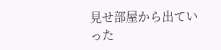見せ部屋から出ていった